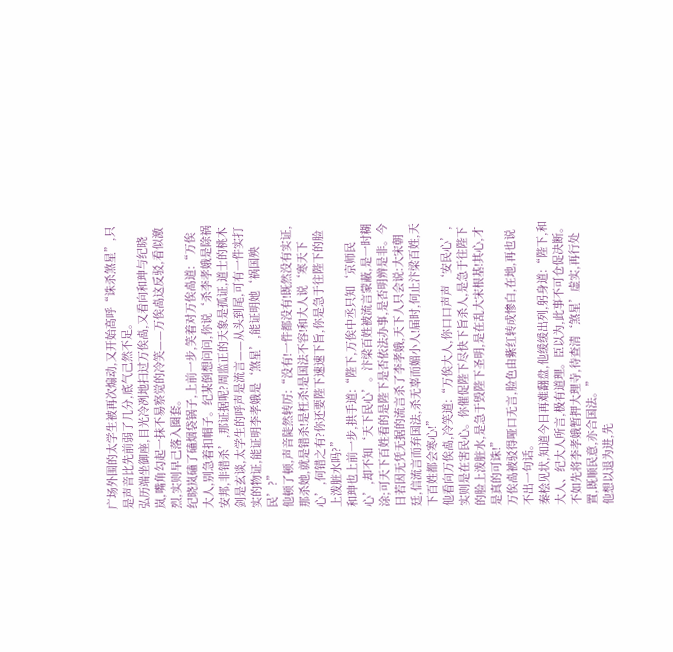广场外围的太学生被再次煽动,又开始高呼“诛杀煞星”,只是声音比先前弱了几分,底气己然不足。
弘历端坐御座,目光冷冽地扫过万俟卨,又看向和珅与纪晓岚,嘴角勾起一抹不易察觉的冷笑——万俟卨这反驳,看似激烈,实则早己落入圈套。
纪晓岚磕了磕烟袋锅子,上前一步,笑着对万俟卨道:“万俟大人,别急着扣帽子。纪某倒想问问,你说‘杀李孝娥是除祸安邦,非错杀’,那证据呢?周监正的天象是孤证,道士的桃木剑是玄谈,太学生的呼声是流言——从头到尾,可有一件实打实的物证,能证明李孝娥是‘煞星’,能证明她‘祸国殃民’?”
他顿了顿,声音陡然转厉:“没有!一件都没有!既然没有实证,那杀她,就是错杀!是枉杀!是国法不容!和大人说‘寒天下心’,何错之有?你还要陛下速速下旨,你是急于往陛下的脸上泼脏水吗?”
和珅也上前一步,拱手道:“陛下,万俟中丞只知‘京师民心’,却不知‘天下民心’。汴梁百姓被流言蒙蔽,是一时糊涂;可天下百姓看的是陛下是否依法办事,是否明辨是非。今日若因无凭无据的流言杀了李孝娥,天下人只会说:大宋朝廷,信流言而弃国法,杀无辜而媚小人!届时,何止汴梁百姓,天下百姓都会寒心!”
他看向万俟卨,冷笑道:“万俟大人,你口口声声‘安民心’,实则是在害民心。你催促陛下尽快下旨杀人,是急于往陛下的脸上泼脏水,是急于毁陛下圣明,是在乱大宋根基!其心,才是真的可诛!”
万俟卨被驳得哑口无言,脸色由紫红转成惨白,在地,再也说不出一句话。
秦桧见状,知道今日再难翻盘,他缓缓出列,躬身道:“陛下,和大人、纪大人所言,极有道理。臣以为,此事不可仓促决断。不如先将李孝娥暂押大理寺,待查清‘煞星’虚实,再行处置,既顺民意,亦合国法。”
他想以退为进,先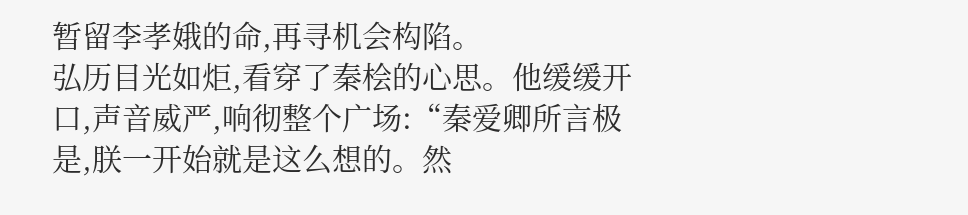暂留李孝娥的命,再寻机会构陷。
弘历目光如炬,看穿了秦桧的心思。他缓缓开口,声音威严,响彻整个广场:“秦爱卿所言极是,朕一开始就是这么想的。然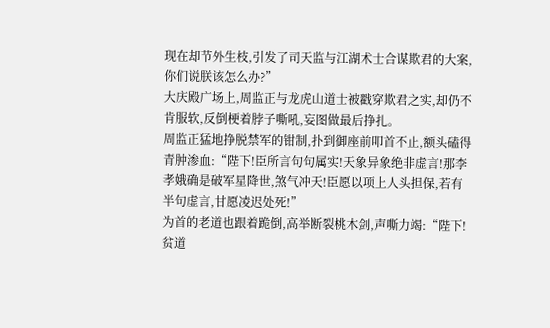现在却节外生枝,引发了司天监与江湖术士合谋欺君的大案,你们说朕该怎么办?”
大庆殿广场上,周监正与龙虎山道士被戳穿欺君之实,却仍不肯服软,反倒梗着脖子嘶吼,妄图做最后挣扎。
周监正猛地挣脱禁军的钳制,扑到御座前叩首不止,额头磕得青肿渗血:“陛下!臣所言句句属实!天象异象绝非虚言!那李孝娥确是破军星降世,煞气冲天!臣愿以项上人头担保,若有半句虚言,甘愿凌迟处死!”
为首的老道也跟着跪倒,高举断裂桃木剑,声嘶力竭:“陛下!贫道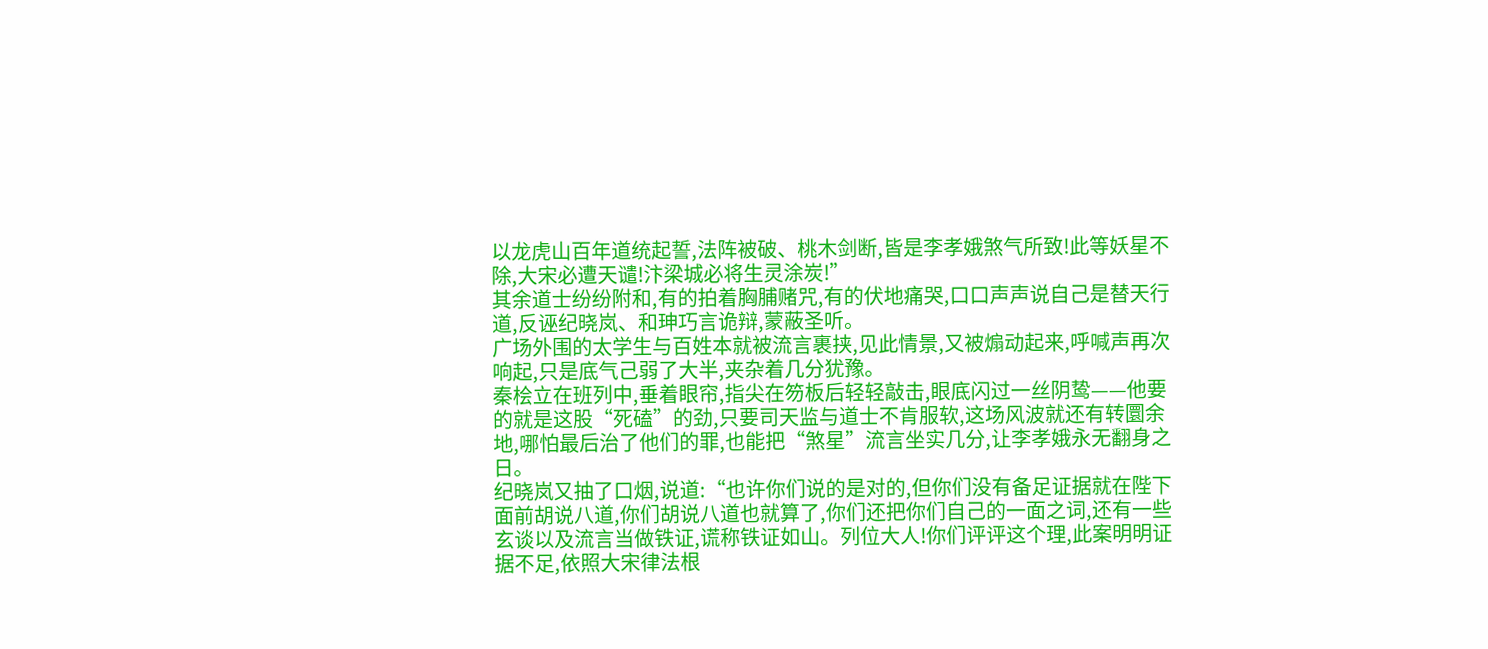以龙虎山百年道统起誓,法阵被破、桃木剑断,皆是李孝娥煞气所致!此等妖星不除,大宋必遭天谴!汴梁城必将生灵涂炭!”
其余道士纷纷附和,有的拍着胸脯赌咒,有的伏地痛哭,口口声声说自己是替天行道,反诬纪晓岚、和珅巧言诡辩,蒙蔽圣听。
广场外围的太学生与百姓本就被流言裹挟,见此情景,又被煽动起来,呼喊声再次响起,只是底气己弱了大半,夹杂着几分犹豫。
秦桧立在班列中,垂着眼帘,指尖在笏板后轻轻敲击,眼底闪过一丝阴鸷——他要的就是这股“死磕”的劲,只要司天监与道士不肯服软,这场风波就还有转圜余地,哪怕最后治了他们的罪,也能把“煞星”流言坐实几分,让李孝娥永无翻身之日。
纪晓岚又抽了口烟,说道:“也许你们说的是对的,但你们没有备足证据就在陛下面前胡说八道,你们胡说八道也就算了,你们还把你们自己的一面之词,还有一些玄谈以及流言当做铁证,谎称铁证如山。列位大人!你们评评这个理,此案明明证据不足,依照大宋律法根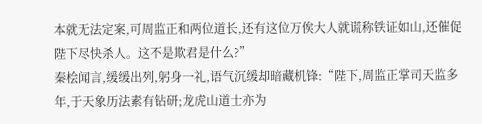本就无法定案,可周监正和两位道长,还有这位万俟大人就谎称铁证如山,还催促陛下尽快杀人。这不是欺君是什么?”
秦桧闻言,缓缓出列,躬身一礼,语气沉缓却暗藏机锋:“陛下,周监正掌司天监多年,于天象历法素有钻研;龙虎山道士亦为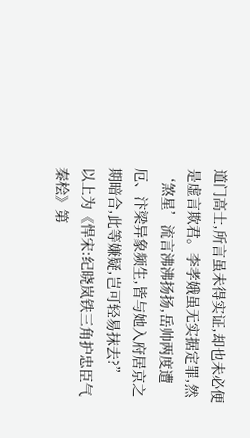道门高士,所言虽未得实证,却也未必便是虚言欺君。李孝娥虽无实据定罪,然‘煞星’流言沸沸扬扬,岳帅两度遭厄、汴梁异象频生,皆与她入府居京之期暗合,此等嫌疑,岂可轻易抹去?”
以上为《悍宋:纪晓岚铁三角护忠臣气秦桧》第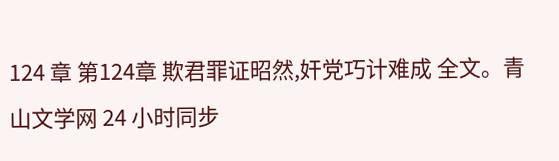124 章 第124章 欺君罪证昭然,奸党巧计难成 全文。青山文学网 24 小时同步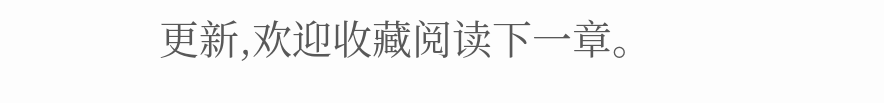更新,欢迎收藏阅读下一章。